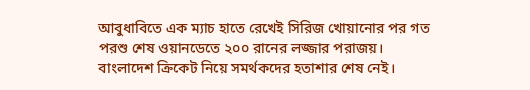আবুধাবিতে এক ম্যাচ হাতে রেখেই সিরিজ খোয়ানোর পর গত পরশু শেষ ওয়ানডেতে ২০০ রানের লজ্জার পরাজয়। বাংলাদেশ ক্রিকেট নিয়ে সমর্থকদের হতাশার শেষ নেই।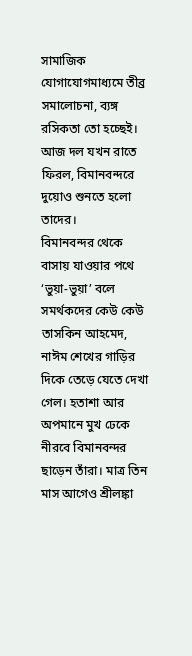সামাজিক যোগাযোগমাধ্যমে তীব্র সমালোচনা, ব্যঙ্গ রসিকতা তো হচ্ছেই। আজ দল যখন রাতে ফিরল, বিমানবন্দরে দুয়োও শুনতে হলো তাদের।
বিমানবন্দর থেকে বাসায় যাওয়ার পথে ‘ভুয়া-ভুয়া’ বলে সমর্থকদের কেউ কেউ তাসকিন আহমেদ, নাঈম শেখের গাড়ির দিকে তেড়ে যেতে দেখা গেল। হতাশা আর অপমানে মুখ ঢেকে নীরবে বিমানবন্দর ছাড়েন তাঁরা। মাত্র তিন মাস আগেও শ্রীলঙ্কা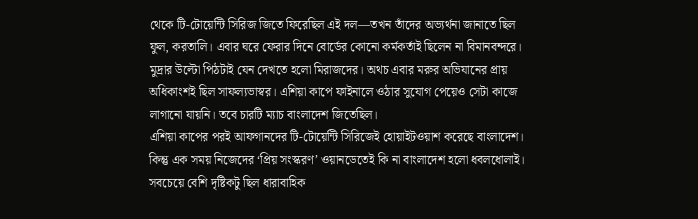থেকে টি-টোয়েন্টি সিরিজ জিতে ফিরেছিল এই দল—তখন তাঁদের অভ্যর্থনা জানাতে ছিল ফুল, করতালি। এবার ঘরে ফেরার দিনে বোর্ডের কোনো কর্মকর্তাই ছিলেন না বিমানবন্দরে। মুদ্রার উল্টো পিঠটাই যেন দেখতে হলো মিরাজদের। অথচ এবার মরুর অভিযানের প্রায় অধিকাংশই ছিল সাফল্যভাস্বর। এশিয়া কাপে ফাইনালে ওঠার সুযোগ পেয়েও সেটা কাজে লাগানো যায়নি। তবে চারটি ম্যাচ বাংলাদেশ জিতেছিল।
এশিয়া কাপের পরই আফগানদের টি-টোয়েন্টি সিরিজেই হোয়াইটওয়াশ করেছে বাংলাদেশ। কিন্তু এক সময় নিজেদের ‘প্রিয় সংস্করণ’ ওয়ানডেতেই কি না বাংলাদেশ হলো ধবলধোলাই। সবচেয়ে বেশি দৃষ্টিকটু ছিল ধারাবাহিক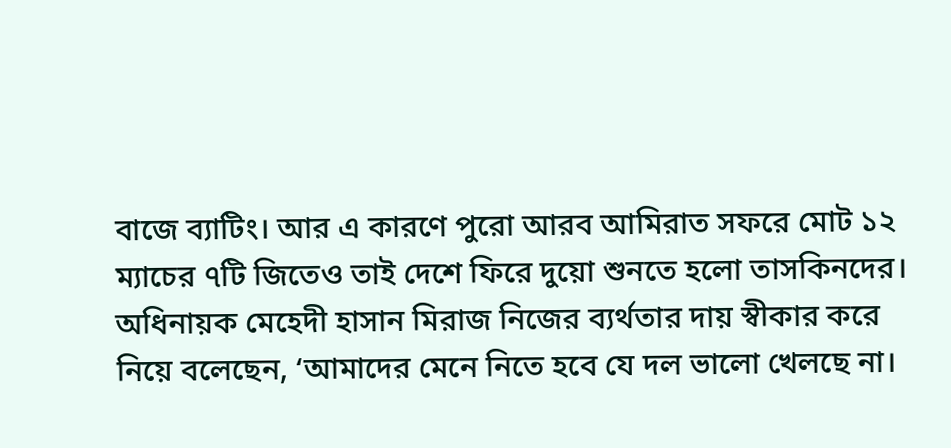বাজে ব্যাটিং। আর এ কারণে পুরো আরব আমিরাত সফরে মোট ১২ ম্যাচের ৭টি জিতেও তাই দেশে ফিরে দুয়ো শুনতে হলো তাসকিনদের।
অধিনায়ক মেহেদী হাসান মিরাজ নিজের ব্যর্থতার দায় স্বীকার করে নিয়ে বলেছেন, ‘আমাদের মেনে নিতে হবে যে দল ভালো খেলছে না।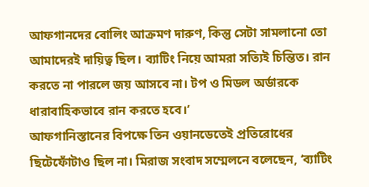আফগানদের বোলিং আক্রমণ দারুণ, কিন্তু সেটা সামলানো তো আমাদেরই দায়িত্ব ছিল। ব্যাটিং নিয়ে আমরা সত্যিই চিন্তিত। রান করতে না পারলে জয় আসবে না। টপ ও মিডল অর্ডারকে ধারাবাহিকভাবে রান করতে হবে।’
আফগানিস্তানের বিপক্ষে তিন ওয়ানডেতেই প্রতিরোধের ছিটেফোঁটাও ছিল না। মিরাজ সংবাদ সম্মেলনে বলেছেন, ‘ব্যাটিং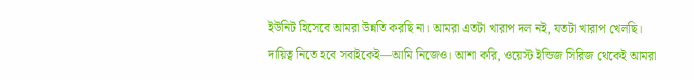ইউনিট হিসেবে আমরা উন্নতি করছি না। আমরা এতটা খারাপ দল নই, যতটা খারাপ খেলছি। দায়িত্ব নিতে হবে সবাইকেই—আমি নিজেও। আশা করি, ওয়েস্ট ইন্ডিজ সিরিজ থেকেই আমরা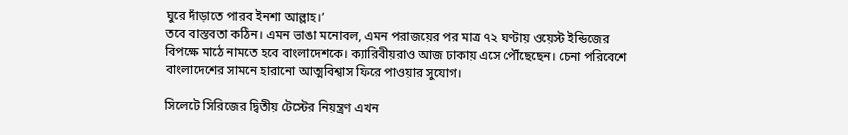ঘুরে দাঁড়াতে পারব ইনশা আল্লাহ।’
তবে বাস্তবতা কঠিন। এমন ভাঙা মনোবল, এমন পরাজয়ের পর মাত্র ৭২ ঘণ্টায় ওয়েস্ট ইন্ডিজের বিপক্ষে মাঠে নামতে হবে বাংলাদেশকে। ক্যারিবীয়রাও আজ ঢাকায় এসে পৌঁছেছেন। চেনা পরিবেশে বাংলাদেশের সামনে হারানো আত্মবিশ্বাস ফিরে পাওয়ার সুযোগ।

সিলেটে সিরিজের দ্বিতীয় টেস্টের নিয়ন্ত্রণ এখন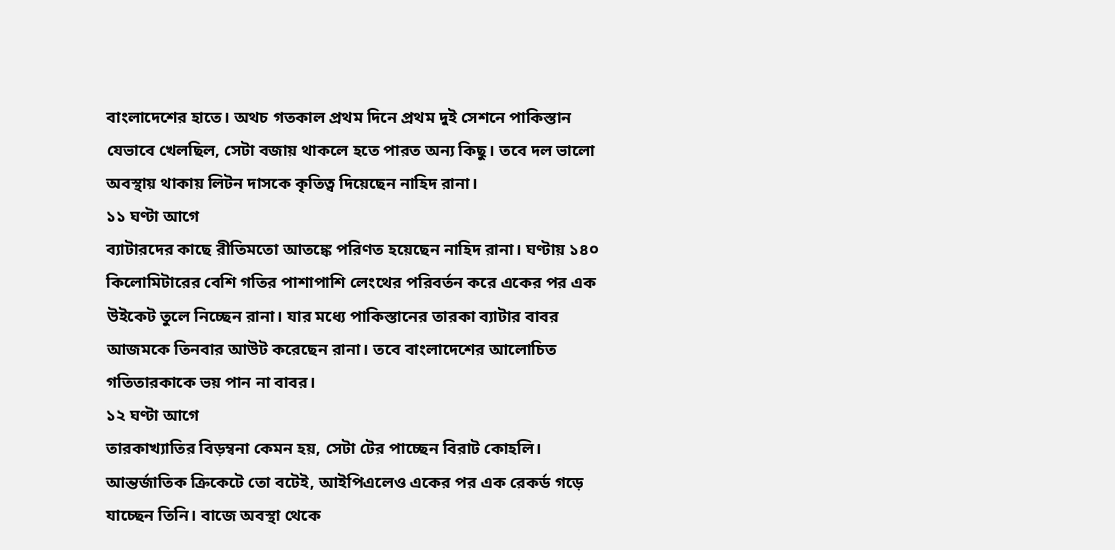বাংলাদেশের হাতে। অথচ গতকাল প্রথম দিনে প্রথম দুই সেশনে পাকিস্তান যেভাবে খেলছিল, সেটা বজায় থাকলে হতে পারত অন্য কিছু। তবে দল ভালো অবস্থায় থাকায় লিটন দাসকে কৃতিত্ব দিয়েছেন নাহিদ রানা।
১১ ঘণ্টা আগে
ব্যাটারদের কাছে রীতিমতো আতঙ্কে পরিণত হয়েছেন নাহিদ রানা। ঘণ্টায় ১৪০ কিলোমিটারের বেশি গতির পাশাপাশি লেংথের পরিবর্তন করে একের পর এক উইকেট তুলে নিচ্ছেন রানা। যার মধ্যে পাকিস্তানের তারকা ব্যাটার বাবর আজমকে তিনবার আউট করেছেন রানা। তবে বাংলাদেশের আলোচিত গতিতারকাকে ভয় পান না বাবর।
১২ ঘণ্টা আগে
তারকাখ্যাতির বিড়ম্বনা কেমন হয়, সেটা টের পাচ্ছেন বিরাট কোহলি। আন্তর্জাতিক ক্রিকেটে তো বটেই, আইপিএলেও একের পর এক রেকর্ড গড়ে যাচ্ছেন তিনি। বাজে অবস্থা থেকে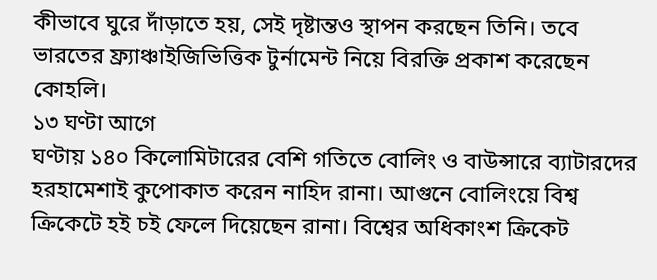কীভাবে ঘুরে দাঁড়াতে হয়, সেই দৃষ্টান্তও স্থাপন করছেন তিনি। তবে ভারতের ফ্র্যাঞ্চাইজিভিত্তিক টুর্নামেন্ট নিয়ে বিরক্তি প্রকাশ করেছেন কোহলি।
১৩ ঘণ্টা আগে
ঘণ্টায় ১৪০ কিলোমিটারের বেশি গতিতে বোলিং ও বাউন্সারে ব্যাটারদের হরহামেশাই কুপোকাত করেন নাহিদ রানা। আগুনে বোলিংয়ে বিশ্ব ক্রিকেটে হই চই ফেলে দিয়েছেন রানা। বিশ্বের অধিকাংশ ক্রিকেট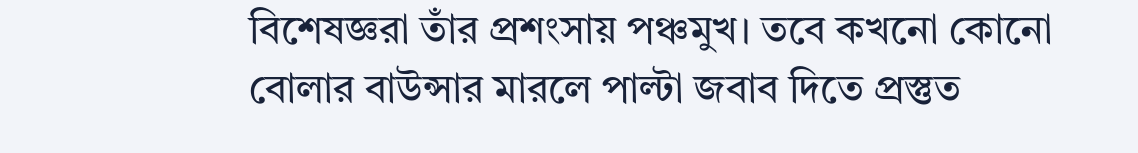বিশেষজ্ঞরা তাঁর প্রশংসায় পঞ্চমুখ। তবে কখনো কোনো বোলার বাউন্সার মারলে পাল্টা জবাব দিতে প্রস্তুত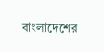বাংলাদেশের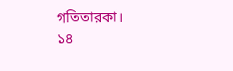গতিতারকা।
১৪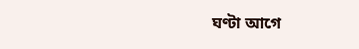ঘণ্টা আগে